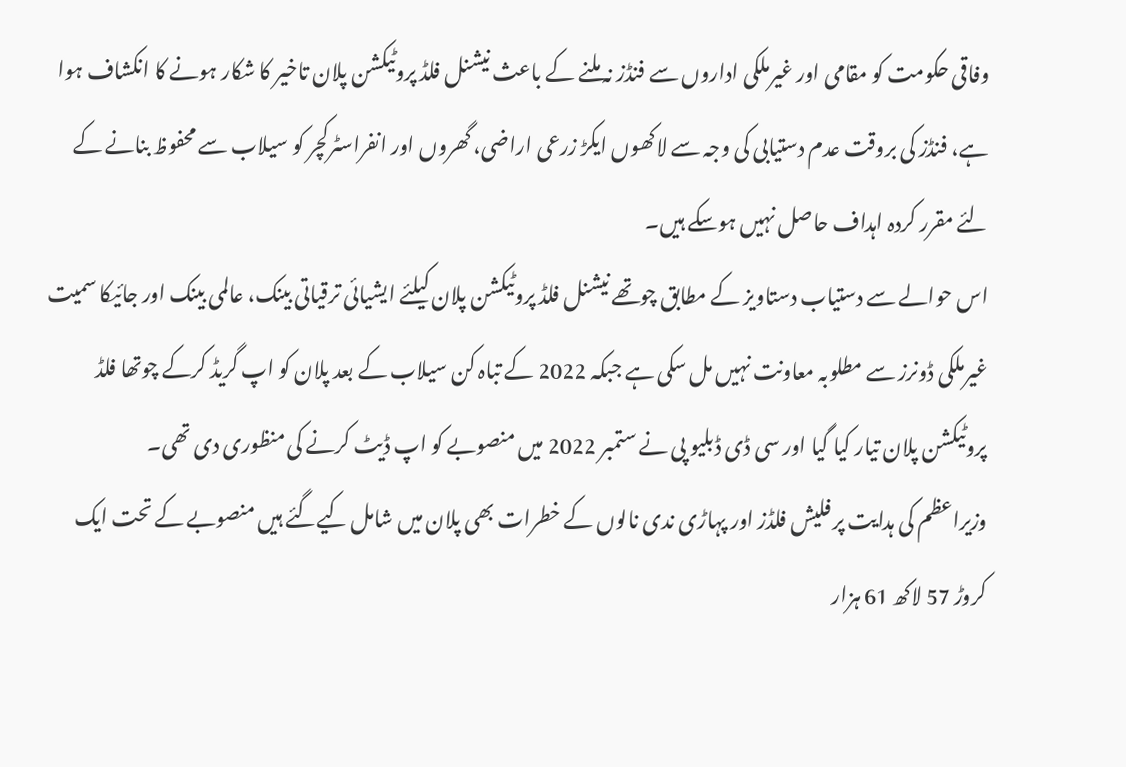وفاقی حکومت کو مقامی اور غیرملکی اداروں سے فنڈز نہ ملنے کے باعث نیشنل فلڈ پروٹیکشن پلان تاخیر کا شکار ہونے کا انکشاف ہوا ہے، فنڈز کی بروقت عدم دستیابی کی وجہ سے لاکھوں ایکڑ زرعی اراضی، گھروں اور انفراسٹرکچر کو سیلاب سے محفوظ بنانے کے لئے مقرر کردہ اہداف حاصل نہیں ہوسکے ہیں۔
اس حوالے سے دستیاب دستاویز کے مطابق چوتھے نیشنل فلڈ پروٹیکشن پلان کیلئے ایشیائی ترقیاتی بینک، عالمی بینک اور جائیکا سمیت غیرملکی ڈونرز سے مطلوبہ معاونت نہیں مل سکی ہے جبکہ 2022 کے تباہ کن سیلاب کے بعد پلان کو اپ گریڈ کرکے چوتھا فلڈ پروٹیکشن پلان تیار کیا گیا اور سی ڈی ڈبلیو پی نے ستمبر 2022 میں منصوبے کو اپ ڈیٹ کرنے کی منظوری دی تھی۔
وزیراعظم کی ہدایت پر فلیش فلڈز اور پہاڑی ندی نالوں کے خطرات بھی پلان میں شامل کیےگئے ہیں منصوبے کے تحت ایک کروڑ 57 لاکھ 61 ہزار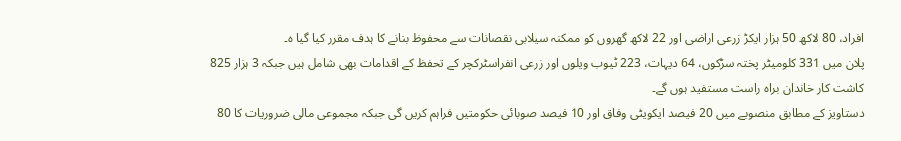افراد، 80 لاکھ 50 ہزار ایکڑ زرعی اراضی اور 22 لاکھ گھروں کو ممکنہ سیلابی نقصانات سے محفوظ بنانے کا ہدف مقرر کیا گیا ہ۔
پلان میں 331 کلومیٹر پختہ سڑکوں، 64 دیہات، 223 ٹیوب ویلوں اور زرعی انفراسٹرکچر کے تحفظ کے اقدامات بھی شامل ہیں جبکہ 3 ہزار 825 کاشت کار خاندان براہ راست مستفید ہوں گے۔
دستاویز کے مطابق منصوبے میں 20 فیصد ایکویٹی وفاق اور 10 فیصد صوبائی حکومتیں فراہم کریں گی جبکہ مجموعی مالی ضروریات کا 80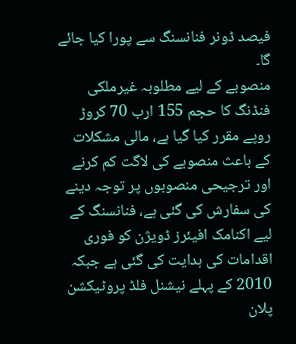فیصد ڈونر فنانسنگ سے پورا کیا جائے گا۔
منصوبے کے لیے مطلوبہ غیرملکی فنڈنگ کا حجم 155 ارب 70 کروڑ روپے مقرر کیا گیا ہے، مالی مشکلات کے باعث منصوبے کی لاگت کم کرنے اور ترجیحی منصوبوں پر توجہ دینے کی سفارش کی گئی ہے، فنانسنگ کے لیے اکنامک افیئرز ڈویژن کو فوری اقدامات کی ہدایت کی گئی ہے جبکہ 2010 کے پہلے نیشنل فلڈ پروٹیکشن پلان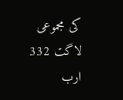کی مجموعی لاگت 332 ارب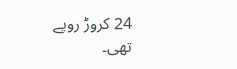24 کروڑ روپے تھی۔